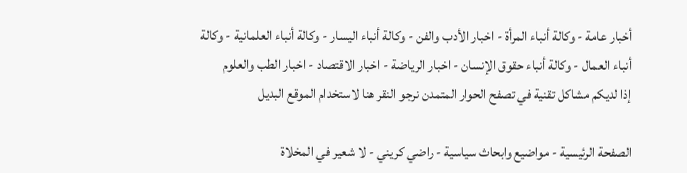أخبار عامة - وكالة أنباء المرأة - اخبار الأدب والفن - وكالة أنباء اليسار - وكالة أنباء العلمانية - وكالة أنباء العمال - وكالة أنباء حقوق الإنسان - اخبار الرياضة - اخبار الاقتصاد - اخبار الطب والعلوم
إذا لديكم مشاكل تقنية في تصفح الحوار المتمدن نرجو النقر هنا لاستخدام الموقع البديل

الصفحة الرئيسية - مواضيع وابحاث سياسية - راضي كريني - لا شعير في المخلاة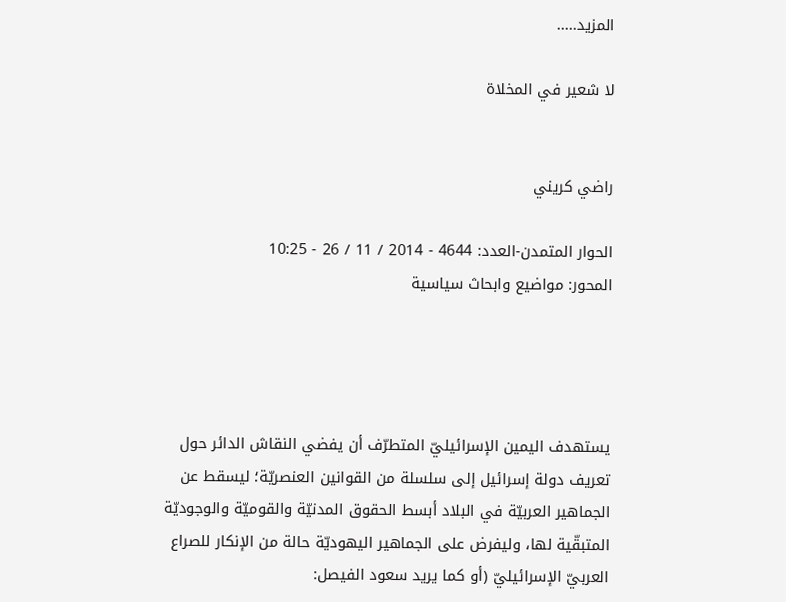المزيد.....

لا شعير في المخلاة


راضي كريني

الحوار المتمدن-العدد: 4644 - 2014 / 11 / 26 - 10:25
المحور: مواضيع وابحاث سياسية




يستهدف اليمين الإسرائيليّ المتطرّف أن يفضي النقاش الدائر حول تعريف دولة إسرائيل إلى سلسلة من القوانين العنصريّة؛ ليسقط عن الجماهير العربيّة في البلاد أبسط الحقوق المدنيّة والقوميّة والوجوديّة المتبقّية لها، وليفرض على الجماهير اليهوديّة حالة من الإنكار للصراع العربيّ الإسرائيليّ (أو كما يريد سعود الفيصل: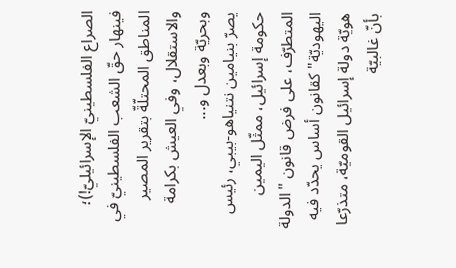الصراع الفلسطينيّ الإسرائيليّ!)؛ فينهار حقّ الشعب الفلسطينيّ في المناطق المحتلّةّ بتقرير المصير والاستقلال، وفي العيش بكرامة وبحريّة وبعدل و...
يصرّ بنيامين نتنياهو-بيبي، رئيس حكومة إسرائيل، ممثّل اليمين المتطرّف، على فرض قانون "الدولة اليهوديّة" كقانون أساس يحدّد فيه هويّة دولة إسرائيل القوميّة، متذرّعا بأنّ غالبيّة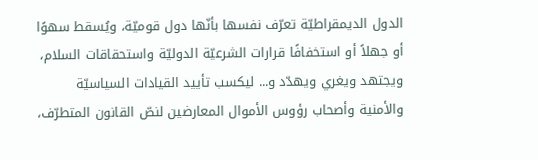الدول الديمقراطيّة تعرّف نفسها بأنّها دول قوميّة، ويُسقط سهوًا أو جهلاً أو استخفافًا قرارات الشرعيّة الدوليّة واستحقاقات السلام، ويجتهد ويغري ويهدّد و... ليكسب تأييد القيادات السياسيّة والأمنية وأصحاب رؤوس الأموال المعارضين لنصّ القانون المتطرّف،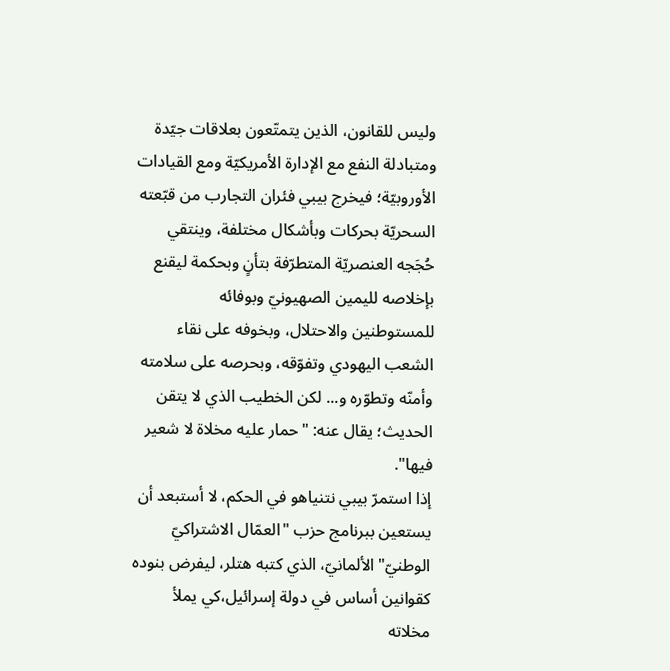وليس للقانون، الذين يتمتّعون بعلاقات جيّدة ومتبادلة النفع مع الإدارة الأمريكيّة ومع القيادات الأوروبيّة؛ فيخرج بيبي فئران التجارب من قبّعته السحريّة بحركات وبأشكال مختلفة، وينتقي حُجَجه العنصريّة المتطرّفة بتأنٍ وبحكمة ليقنع بإخلاصه لليمين الصهيونيّ وبوفائه للمستوطنين والاحتلال، وبخوفه على نقاء الشعب اليهودي وتفوّقه، وبحرصه على سلامته وأمنّه وتطوّره و... لكن الخطيب الذي لا يتقن الحديث؛ يقال عنه: "حمار عليه مخلاة لا شعير فيها".
إذا استمرّ بيبي نتنياهو في الحكم، لا أستبعد أن يستعين ببرنامج حزب "العمّال الاشتراكيّ الوطنيّ" الألمانيّ، الذي كتبه هتلر، ليفرض بنوده كقوانين أساس في دولة إسرائيل،كي يملأ مخلاته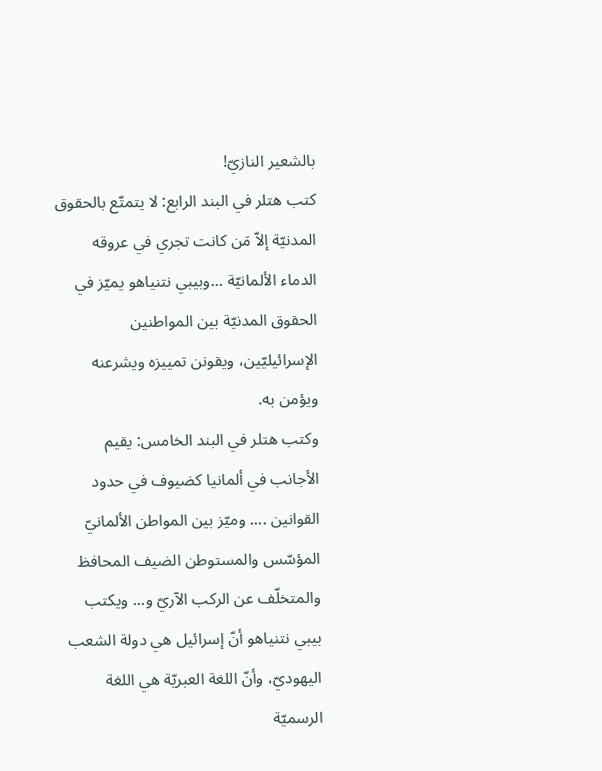بالشعير النازيّ!
كتب هتلر في البند الرابع: لا يتمتّع بالحقوق المدنيّة إلاّ مَن كانت تجري في عروقه الدماء الألمانيّة ...وبيبي نتنياهو يميّز في الحقوق المدنيّة بين المواطنين الإسرائيليّين، ويقونن تمييزه ويشرعنه ويؤمن به.
وكتب هتلر في البند الخامس: يقيم الأجانب في ألمانيا كضيوف في حدود القوانين .... وميّز بين المواطن الألمانيّ المؤسّس والمستوطن الضيف المحافظ والمتخلّف عن الركب الآريّ و... ويكتب بيبي نتنياهو أنّ إسرائيل هي دولة الشعب اليهوديّ، وأنّ اللغة العبريّة هي اللغة الرسميّة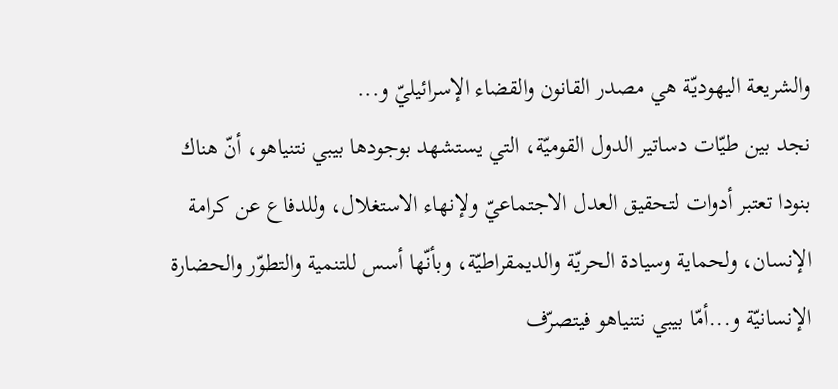والشريعة اليهوديّة هي مصدر القانون والقضاء الإسرائيليّ و...
نجد بين طيّات دساتير الدول القوميّة، التي يستشهد بوجودها بيبي نتنياهو، أنّ هناك بنودا تعتبر أدوات لتحقيق العدل الاجتماعيّ ولإنهاء الاستغلال، وللدفاع عن كرامة الإنسان، ولحماية وسيادة الحريّة والديمقراطيّة، وبأنّها أسس للتنمية والتطوّر والحضارة الإنسانيّة و...أمّا بيبي نتنياهو فيتصرّف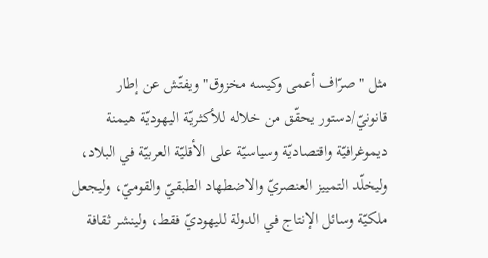مثل "صرّاف أعمى وكيسه مخزوق" ويفتّش عن إطار قانونيّ/دستور يحقّق من خلاله للأكثريّة اليهوديّة هيمنة ديموغرافيّة واقتصاديّة وسياسيّة على الأقليّة العربيّة في البلاد، وليخلّد التمييز العنصريّ والاضطهاد الطبقيّ والقوميّ، وليجعل ملكيّة وسائل الإنتاج في الدولة لليهوديّ فقط، ولينشر ثقافة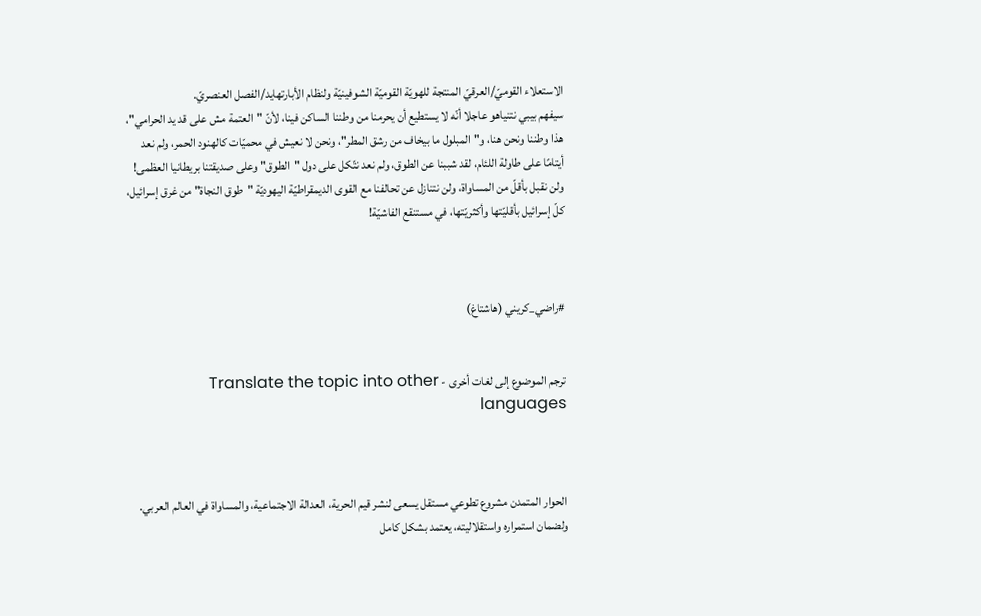الاستعلاء القوميّ/العرقيّ المنتجة للهويّة القوميّة الشوفينيّة ولنظام الأبارتهايد/الفصل العنصريّ.
سيفهم بيبي نتنياهو عاجلا أنّه لا يستطيع أن يحرمنا من وطننا الساكن فينا، لأنّ "العتمة مش على قد يد الحرامي"، هذا وطننا ونحن هنا، و"المبلول ما بيخاف من رشق المطر"، ونحن لا نعيش في محميّات كالهنود الحمر، ولم نعد أيتامًا على طاولة اللئام، لقد شببنا عن الطوق، ولم نعد نتّكل على دول "الطوق" وعلى صديقتنا بريطانيا العظمى! ولن نقبل بأقلّ من المساواة، ولن نتنازل عن تحالفنا مع القوى الديمقراطيّة اليهوديّة "طوق النجاة" من غرق إسرائيل، كلّ إسرائيل بأقليّتها وأكثريّتها، في مستنقع الفاشيّة!



#راضي_كريني (هاشتاغ)


ترجم الموضوع إلى لغات أخرى - Translate the topic into other languages



الحوار المتمدن مشروع تطوعي مستقل يسعى لنشر قيم الحرية، العدالة الاجتماعية، والمساواة في العالم العربي. ولضمان استمراره واستقلاليته، يعتمد بشكل كامل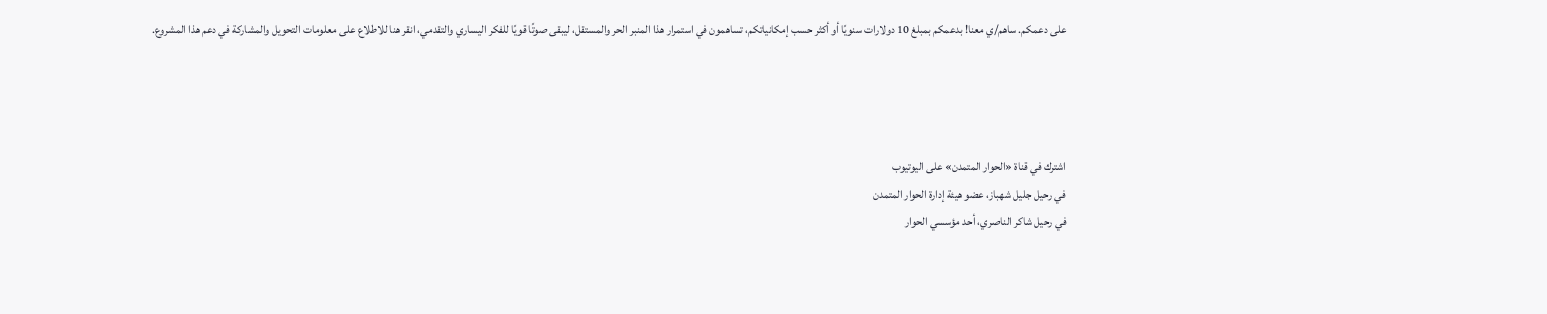على دعمكم. ساهم/ي معنا! بدعمكم بمبلغ 10 دولارات سنويًا أو أكثر حسب إمكانياتكم، تساهمون في استمرار هذا المنبر الحر والمستقل، ليبقى صوتًا قويًا للفكر اليساري والتقدمي، انقر هنا للاطلاع على معلومات التحويل والمشاركة في دعم هذا المشروع.




اشترك في قناة «الحوار المتمدن» على اليوتيوب
في رحيل جليل شهباز، عضو هيئة إدارة الحوار المتمدن
في رحيل شاكر الناصري، أحد مؤسسي الحوار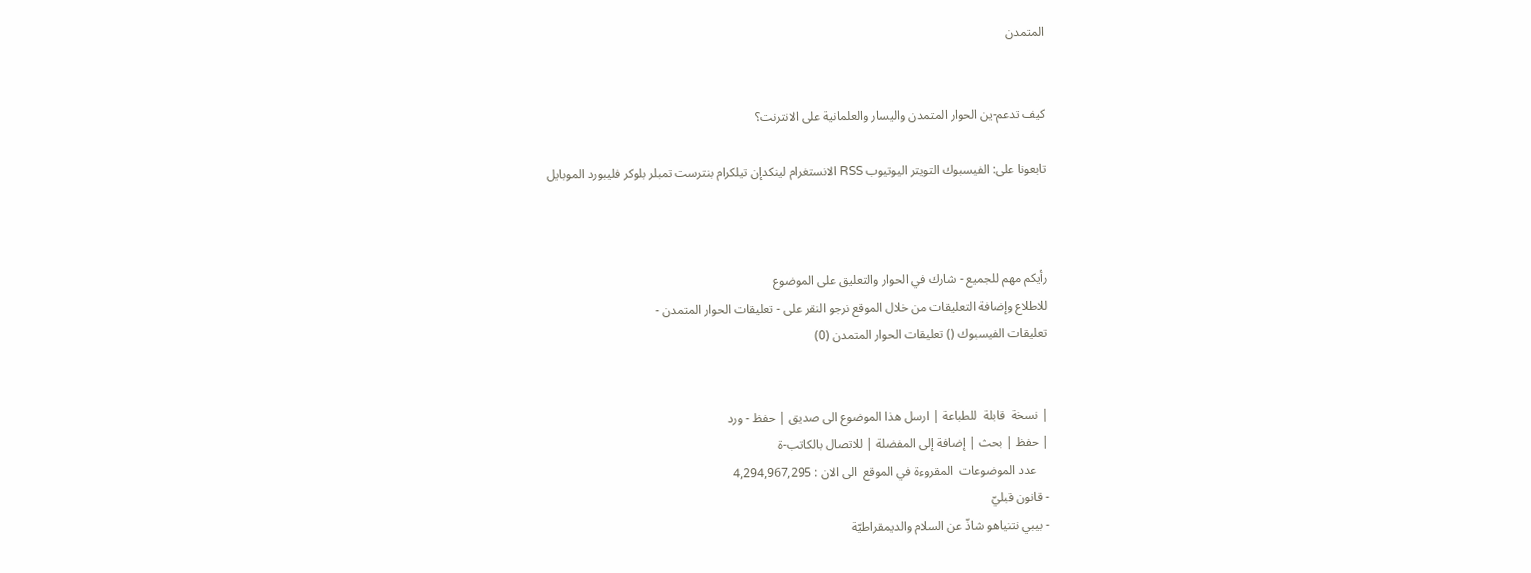المتمدن


كيف تدعم-ين الحوار المتمدن واليسار والعلمانية على الانترنت؟

تابعونا على: الفيسبوك التويتر اليوتيوب RSS الانستغرام لينكدإن تيلكرام بنترست تمبلر بلوكر فليبورد الموبايل



رأيكم مهم للجميع - شارك في الحوار والتعليق على الموضوع
للاطلاع وإضافة التعليقات من خلال الموقع نرجو النقر على - تعليقات الحوار المتمدن -
تعليقات الفيسبوك () تعليقات الحوار المتمدن (0)


| نسخة  قابلة  للطباعة | ارسل هذا الموضوع الى صديق | حفظ - ورد
| حفظ | بحث | إضافة إلى المفضلة | للاتصال بالكاتب-ة
    عدد الموضوعات  المقروءة في الموقع  الى الان : 4,294,967,295
- قانون قبليّ
- بيبي نتنياهو شاذّ عن السلام والديمقراطيّة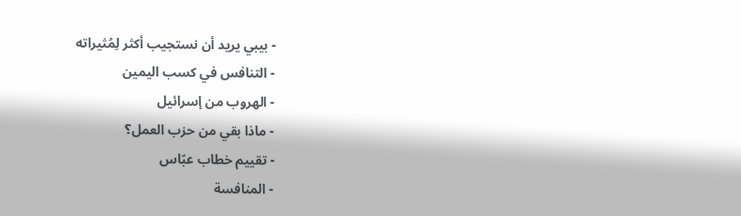- بيبي يريد أن نستجيب أكثر لِمُثيراته
- التنافس في كسب اليمين
- الهروب من إسرائيل
- ماذا بقي من حزب العمل؟
- تقييم خطاب عبّاس
- المنافسة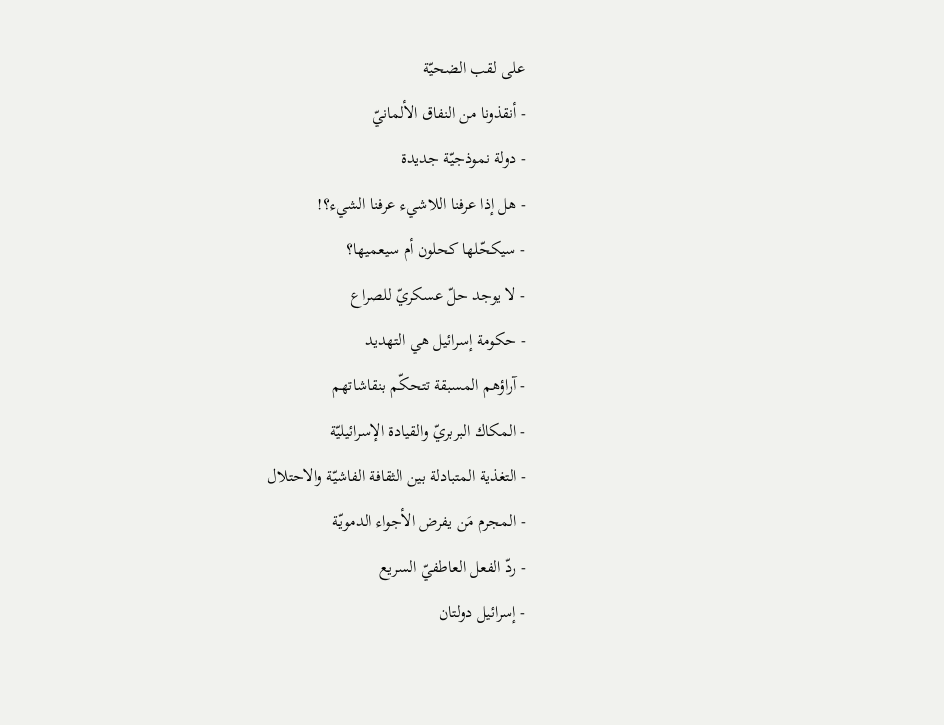على لقب الضحيّة
- أنقذونا من النفاق الألمانيّ
- دولة نموذجيّة جديدة
- هل إذا عرفنا اللاشيء عرفنا الشيء؟!
- سيكحّلها كحلون أم سيعميها؟
- لا يوجد حلّ عسكريّ للصراع
- حكومة إسرائيل هي التهديد
- آراؤهم المسبقة تتحكّم بنقاشاتهم
- المكاك البربريّ والقيادة الإسرائيليّة
- التغذية المتبادلة بين الثقافة الفاشيّة والاحتلال
- المجرم مَن يفرض الأجواء الدمويّة
- ردّ الفعل العاطفيّ السريع
- إسرائيل دولتان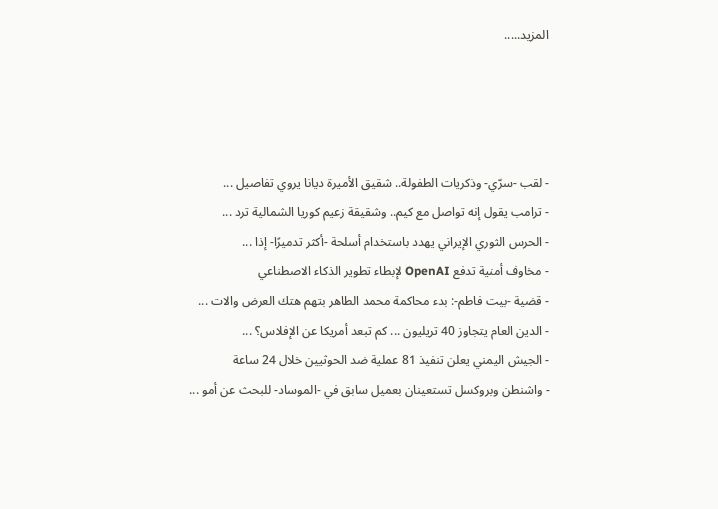المزيد.....




- لقب -سرّي- وذكريات الطفولة.. شقيق الأميرة ديانا يروي تفاصيل ...
- ترامب يقول إنه تواصل مع كيم.. وشقيقة زعيم كوريا الشمالية ترد ...
- الحرس الثوري الإيراني يهدد باستخدام أسلحة -أكثر تدميرًا- إذا ...
- مخاوف أمنية تدفع OpenAI لإبطاء تطوير الذكاء الاصطناعي
- قضية -بيت فاطم-: بدء محاكمة محمد الطاهر بتهم هتك العرض والات ...
- الدين العام يتجاوز 40 تريليون ... كم تبعد أمريكا عن الإفلاس؟ ...
- الجيش اليمني يعلن تنفيذ 81 عملية ضد الحوثيين خلال 24 ساعة
- واشنطن وبروكسل تستعينان بعميل سابق في -الموساد- للبحث عن أمو ...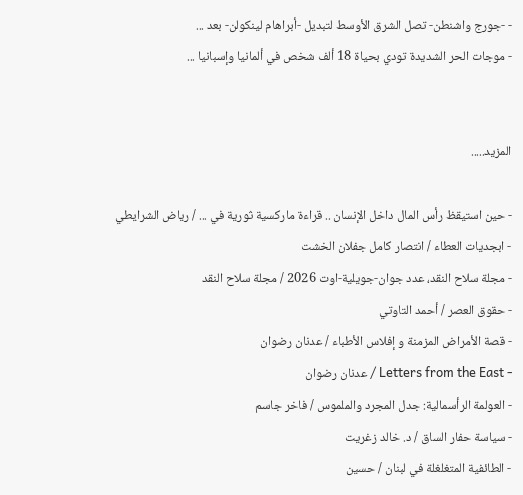- -جورج واشنطن- تصل الشرق الأوسط لتبديل -أبراهام لينكولن- بعد ...
- موجات الحر الشديدة تودي بحياة 18 ألف شخص في ألمانيا وإسبانيا ...


المزيد.....

- حين استيقظ رأس المال داخل الإنسان .. قراءة ماركسية ثورية في ... / رياض الشرايطي
- ابجديات العطاء / انتصار كامل جفلان الخشت
- مجلة سلاح النقد، عدد جوان-جويلية-اوت 2026 / مجلة سلاح النقد
- حقوق العصر / أحمد التاوتي
- قصة الأمراض المزمنة و إفلاس الأطباء / عدنان رضوان
- Letters from the East / عدنان رضوان
- العولمة الرأسمالية: جدل المجرد والملموس / فاخر جاسم
- سياسة حفار الساق / د. خالد زغريت
- الطائفية المتغلغلة في لبنان / حسين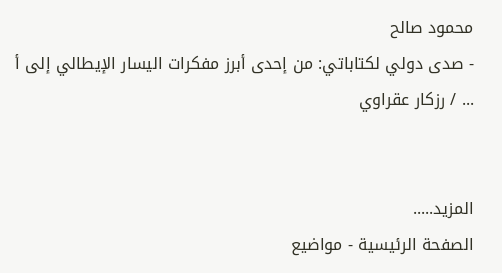محمود صالح
- صدى دولي لكتاباتي: من إحدى أبرز مفكرات اليسار الإيطالي إلى أ ... / رزكار عقراوي


المزيد.....
الصفحة الرئيسية - مواضيع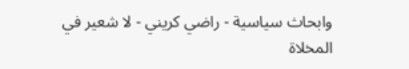وابحاث سياسية - راضي كريني - لا شعير في المخلاة